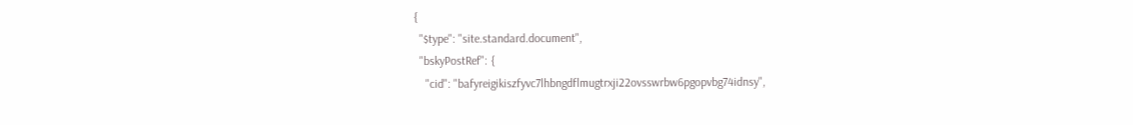{
  "$type": "site.standard.document",
  "bskyPostRef": {
    "cid": "bafyreigikiszfyvc7lhbngdflmugtrxji22ovsswrbw6pgopvbg74idnsy",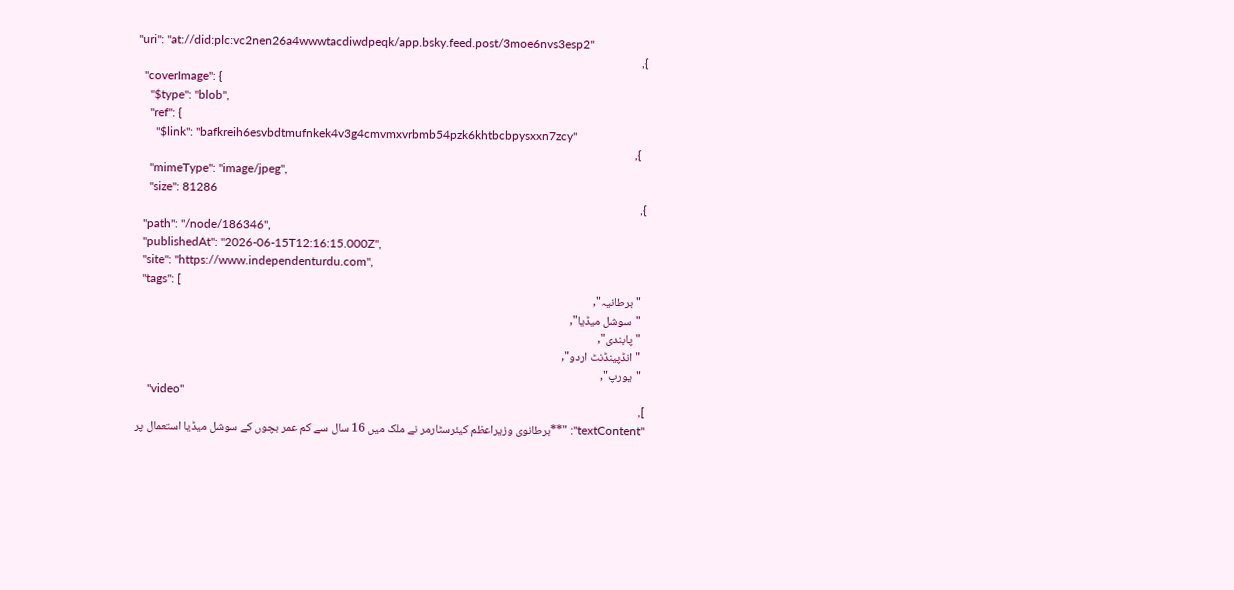"uri": "at://did:plc:vc2nen26a4wwwtacdiwdpeqk/app.bsky.feed.post/3moe6nvs3esp2"
  },
  "coverImage": {
    "$type": "blob",
    "ref": {
      "$link": "bafkreih6esvbdtmufnkek4v3g4cmvmxvrbmb54pzk6khtbcbpysxxn7zcy"
    },
    "mimeType": "image/jpeg",
    "size": 81286
  },
  "path": "/node/186346",
  "publishedAt": "2026-06-15T12:16:15.000Z",
  "site": "https://www.independenturdu.com",
  "tags": [
    "برطانیہ",
    "سوشل میڈیا",
    "پابندی",
    "انڈپینڈنٹ اردو",
    "یورپ",
    "video"
  ],
  "textContent": "**برطانوی وزیراعظم کیئرسٹارمر نے ملک میں 16 سال سے کم عمر بچوں کے سوشل میڈیا استعمال پر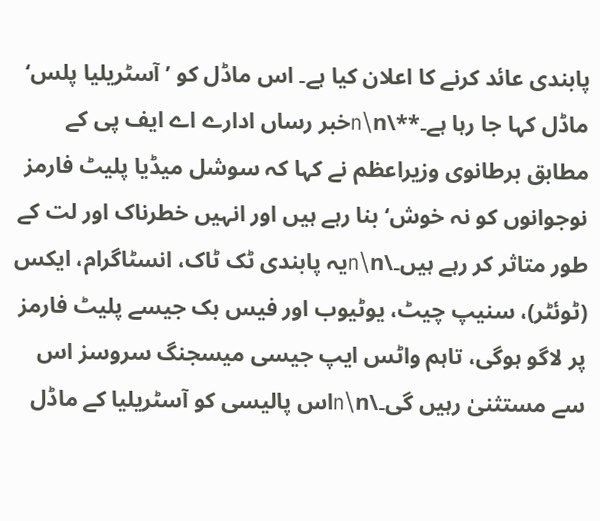پابندی عائد کرنے کا اعلان کیا ہے۔ اس ماڈل کو ’آسٹریلیا پلس‘ ماڈل کہا جا رہا ہے۔**\n\nخبر رساں ادارے اے ایف پی کے مطابق برطانوی وزیراعظم نے کہا کہ سوشل میڈیا پلیٹ فارمز نوجوانوں کو نہ خوش‘ بنا رہے ہیں اور انہیں خطرناک اور لت کے طور متاثر کر رہے ہیں۔\n\nیہ پابندی ٹک ٹاک، انسٹاگرام، ایکس (ٹوئٹر)، سنیپ چیٹ، یوٹیوب اور فیس بک جیسے پلیٹ فارمز پر لاگو ہوگی، تاہم واٹس ایپ جیسی میسجنگ سروسز اس سے مستثنیٰ رہیں گی۔\n\nاس پالیسی کو آسٹریلیا کے ماڈل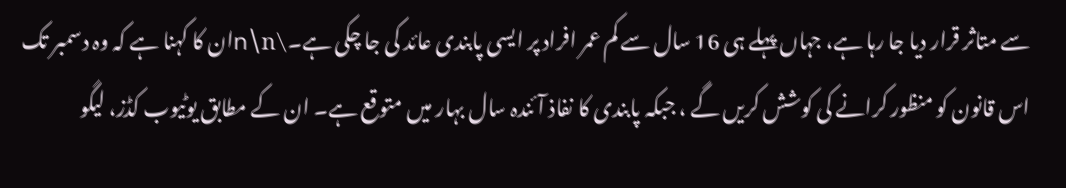سے متاثر قرار دیا جا رہا ہے، جہاں پہلے ہی 16 سال سے کم عمر افراد پر ایسی پابندی عائد کی جا چکی ہے۔\n\nان کا کہنا ہے کہ وہ دسمبر تک اس قانون کو منظور کرانے کی کوشش کریں گے ، جبکہ پابندی کا نفاذ آئندہ سال بہار میں متوقع ہے۔ ان کے مطابق یوٹیوب کڈز، لیگو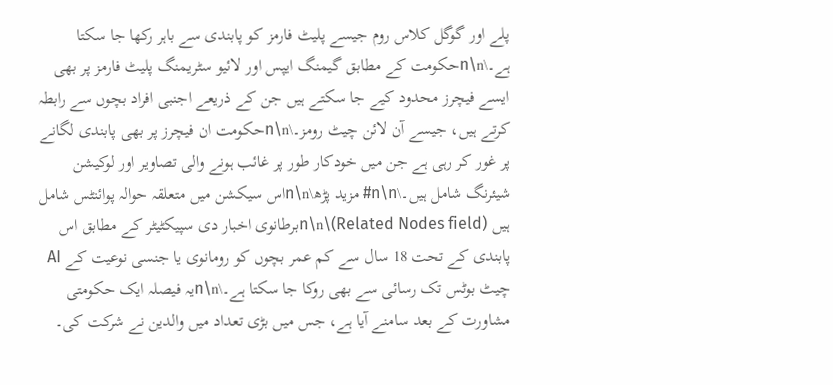پلے اور گوگل کلاس روم جیسے پلیٹ فارمز کو پابندی سے باہر رکھا جا سکتا ہے۔\n\nحکومت کے مطابق گیمنگ ایپس اور لائیو سٹریمنگ پلیٹ فارمز پر بھی ایسے فیچرز محدود کیے جا سکتے ہیں جن کے ذریعے اجنبی افراد بچوں سے رابطہ کرتے ہیں، جیسے آن لائن چیٹ رومز۔\n\nحکومت ان فیچرز پر بھی پابندی لگانے پر غور کر رہی ہے جن میں خودکار طور پر غائب ہونے والی تصاویر اور لوکیشن شیئرنگ شامل ہیں۔\n\n# مزید پڑھ\n\nاس سیکشن میں متعلقہ حوالہ پوائنٹس شامل ہیں (Related Nodes field)\n\nبرطانوی اخبار دی سپیکٹیٹر کے مطابق اس پابندی کے تحت 18 سال سے کم عمر بچوں کو رومانوی یا جنسی نوعیت کے AI چیٹ بوٹس تک رسائی سے بھی روکا جا سکتا ہے۔\n\nیہ فیصلہ ایک حکومتی مشاورت کے بعد سامنے آیا ہے، جس میں بڑی تعداد میں والدین نے شرکت کی۔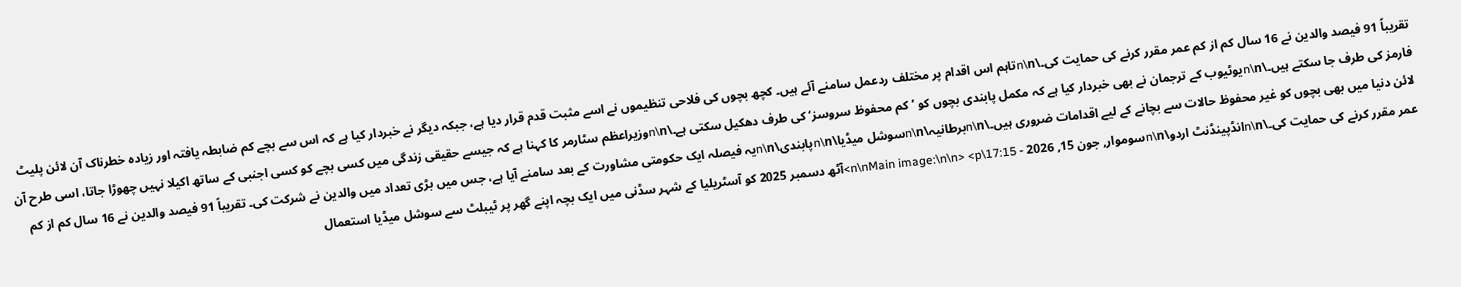تقریباً 91 فیصد والدین نے 16 سال کم از کم عمر مقرر کرنے کی حمایت کی۔\n\nتاہم اس اقدام پر مختلف ردعمل سامنے آئے ہیں۔ کچھ بچوں کی فلاحی تنظیموں نے اسے مثبت قدم قرار دیا ہے، جبکہ دیگر نے خبردار کیا ہے کہ اس سے بچے کم ضابطہ یافتہ اور زیادہ خطرناک آن لائن پلیٹ فارمز کی طرف جا سکتے ہیں۔\n\nیوٹیوب کے ترجمان نے بھی خبردار کیا ہے کہ مکمل پابندی بچوں کو ’کم محفوظ سروسز‘ کی طرف دھکیل سکتی ہے۔\n\nوزیراعظم سٹارمر کا کہنا ہے کہ جیسے حقیقی زندگی میں کسی بچے کو کسی اجنبی کے ساتھ اکیلا نہیں چھوڑا جاتا، اسی طرح آن لائن دنیا میں بھی بچوں کو غیر محفوظ حالات سے بچانے کے لیے اقدامات ضروری ہیں۔\n\nبرطانیہ\n\nسوشل میڈیا\n\nپابندی\n\nیہ فیصلہ ایک حکومتی مشاورت کے بعد سامنے آیا ہے، جس میں بڑی تعداد میں والدین نے شرکت کی۔ تقریباً 91 فیصد والدین نے 16 سال کم از کم عمر مقرر کرنے کی حمایت کی۔\n\nانڈپینڈنٹ اردو\n\nسوموار, جون 15, 2026 - 17:15\n\nMain image:\n\n> <p>آٹھ دسمبر 2025 کو آسٹریلیا کے شہر سڈنی میں ایک بچہ اپنے گھر پر ٹیبلٹ سے سوشل میڈیا استعمال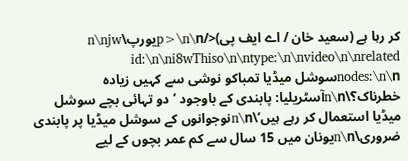کر رہا ہے (سعید خان / اے ایف پی)</p>\n\nیورپ\n\njw id:\n\ni8wThiso\n\ntype:\n\nvideo\n\nrelated nodes:\n\nسوشل میڈیا تمباکو نوشی سے کہیں زیادہ خطرناک؟\n\nآسٹریلیا: پابندی کے باوجود ’دو تہائی بچے سوشل میڈیا استعمال کر رہے ہیں‘\n\nنوجوانوں کے سوشل میڈیا پر پابندی ضروری\n\nیونان میں 15 سال سے کم عمر بچوں کے لیے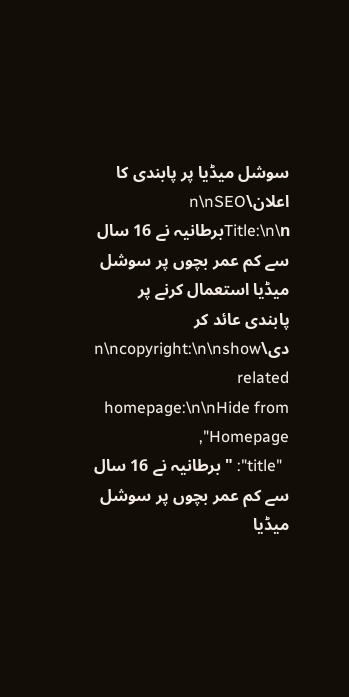سوشل میڈیا پر پابندی کا اعلان\n\nSEO Title:\n\nبرطانیہ نے 16 سال سے کم عمر بچوں پر سوشل میڈیا استعمال کرنے پر پابندی عائد کر دی\n\ncopyright:\n\nshow related homepage:\n\nHide from Homepage",
  "title": "برطانیہ نے 16 سال سے کم عمر بچوں پر سوشل میڈیا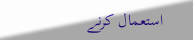استعمال کرنے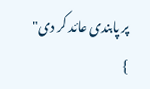پر پابندی عائد کر دی"
}